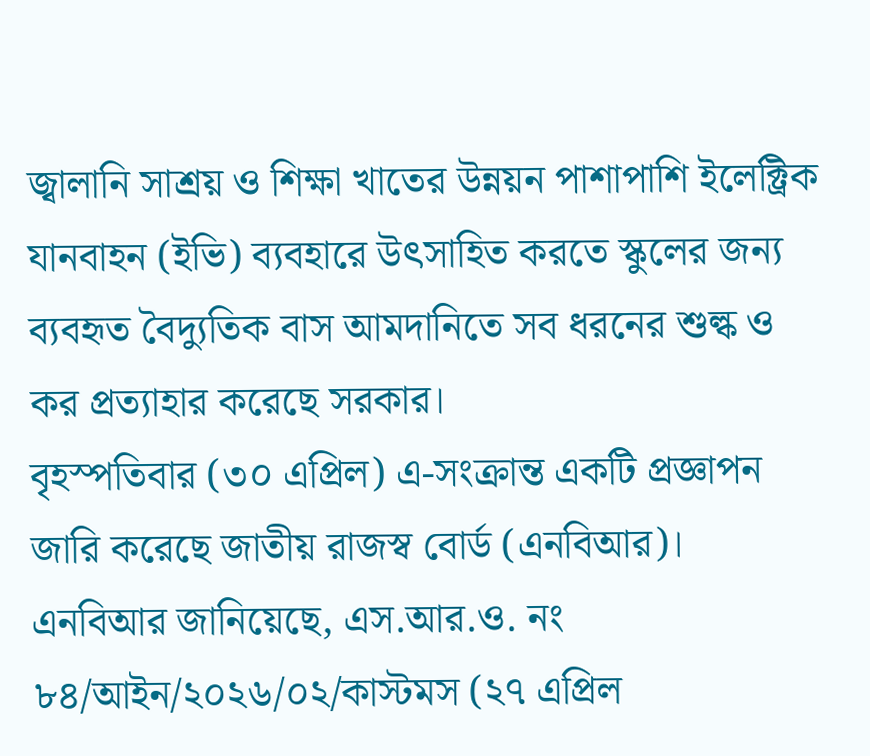জ্বালানি সাশ্রয় ও শিক্ষা খাতের উন্নয়ন পাশাপাশি ইলেক্ট্রিক যানবাহন (ইভি) ব্যবহারে উৎসাহিত করতে স্কুলের জন্য ব্যবহৃত বৈদ্যুতিক বাস আমদানিতে সব ধরনের শুল্ক ও কর প্রত্যাহার করেছে সরকার।
বৃহস্পতিবার (৩০ এপ্রিল) এ-সংক্রান্ত একটি প্রজ্ঞাপন জারি করেছে জাতীয় রাজস্ব বোর্ড (এনবিআর)।
এনবিআর জানিয়েছে, এস.আর.ও. নং ৮৪/আইন/২০২৬/০২/কাস্টমস (২৭ এপ্রিল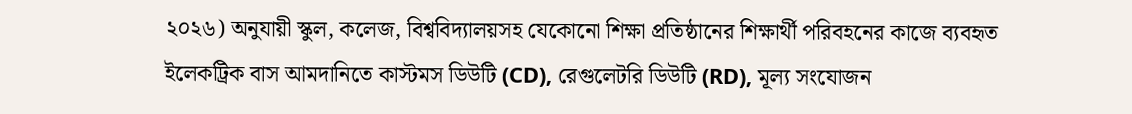২০২৬) অনুযায়ী স্কুল, কলেজ, বিশ্ববিদ্যালয়সহ যেকোনো শিক্ষা প্রতিষ্ঠানের শিক্ষার্থী পরিবহনের কাজে ব্যবহৃত ইলেকট্রিক বাস আমদানিতে কাস্টমস ডিউটি (CD), রেগুলেটরি ডিউটি (RD), মূল্য সংযোজন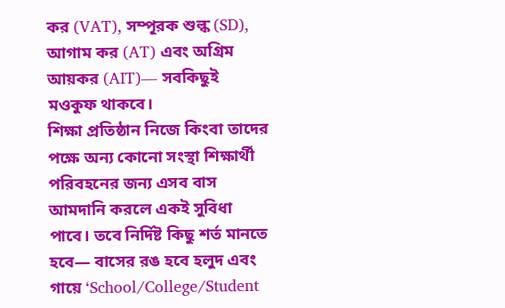কর (VAT), সম্পূরক শুল্ক (SD), আগাম কর (AT) এবং অগ্রিম আয়কর (AIT)— সবকিছুই মওকুফ থাকবে।
শিক্ষা প্রতিষ্ঠান নিজে কিংবা তাদের পক্ষে অন্য কোনো সংস্থা শিক্ষার্থী পরিবহনের জন্য এসব বাস আমদানি করলে একই সুবিধা পাবে। তবে নির্দিষ্ট কিছু শর্ত মানতে হবে— বাসের রঙ হবে হলুদ এবং গায়ে ‘School/College/Student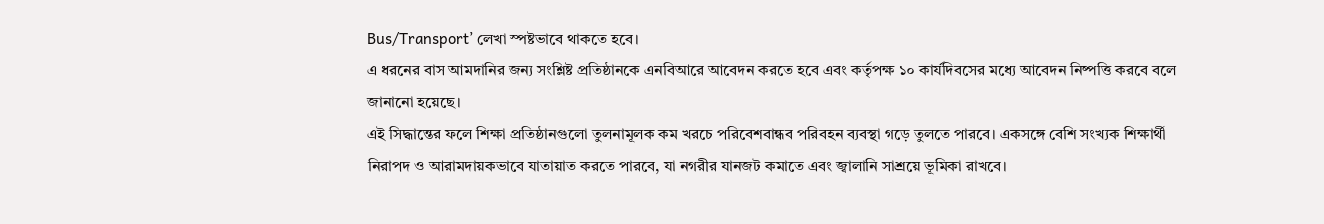Bus/Transport’ লেখা স্পষ্টভাবে থাকতে হবে।
এ ধরনের বাস আমদানির জন্য সংশ্লিষ্ট প্রতিষ্ঠানকে এনবিআরে আবেদন করতে হবে এবং কর্তৃপক্ষ ১০ কার্যদিবসের মধ্যে আবেদন নিষ্পত্তি করবে বলে জানানো হয়েছে।
এই সিদ্ধান্তের ফলে শিক্ষা প্রতিষ্ঠানগুলো তুলনামূলক কম খরচে পরিবেশবান্ধব পরিবহন ব্যবস্থা গড়ে তুলতে পারবে। একসঙ্গে বেশি সংখ্যক শিক্ষার্থী নিরাপদ ও আরামদায়কভাবে যাতায়াত করতে পারবে, যা নগরীর যানজট কমাতে এবং জ্বালানি সাশ্রয়ে ভূমিকা রাখবে।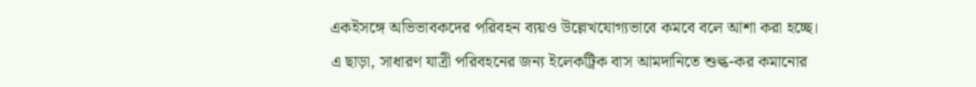একইসঙ্গে অভিভাবকদের পরিবহন ব্যয়ও উল্লেখযোগ্যভাবে কমবে বলে আশা করা হচ্ছে।
এ ছাড়া, সাধারণ যাত্রী পরিবহনের জন্য ইলেকট্রিক বাস আমদানিতে শুল্ক-কর কমানোর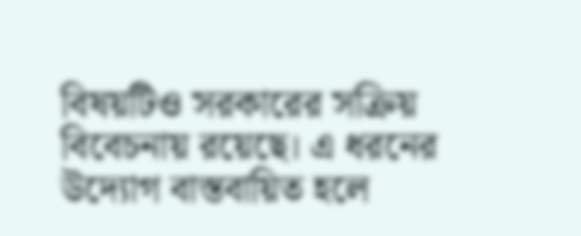বিষয়টিও সরকারের সক্রিয় বিবেচনায় রয়েছে। এ ধরনের উদ্যোগ বাস্তবায়িত হলে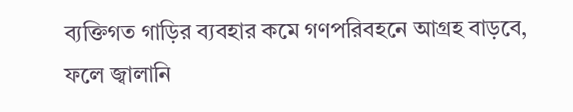ব্যক্তিগত গাড়ির ব্যবহার কমে গণপরিবহনে আগ্রহ বাড়বে, ফলে জ্বালানি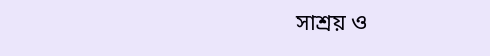সাশ্রয় ও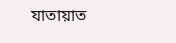যাতায়াত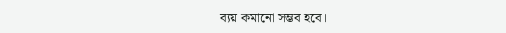ব্যয় কমানো সম্ভব হবে।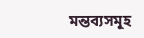মন্তব্যসমূহ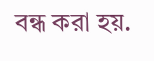বন্ধ করা হয়.